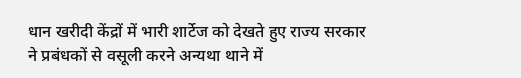धान खरीदी केंद्रों में भारी शार्टेज को देखते हुए राज्य सरकार ने प्रबंधकों से वसूली करने अन्यथा थाने में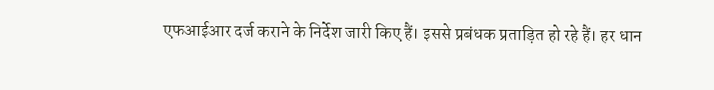एफआईआर दर्ज कराने के निर्देश जारी किए हैं। इससे प्रबंधक प्रताड़ित हो रहे हैं। हर धान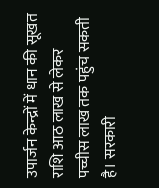उपार्जन केन्द्रों में धान की सूखत राशि आठ लाख से लेकर पच्चीस लाख तक पहुंच सकती है। सरकारी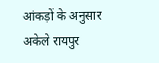आंकड़ों के अनुसार अकेले रायपुर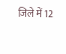जिले में 12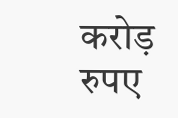करोड़ रुपए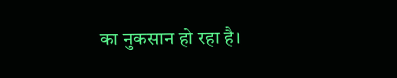का नुकसान हो रहा है।